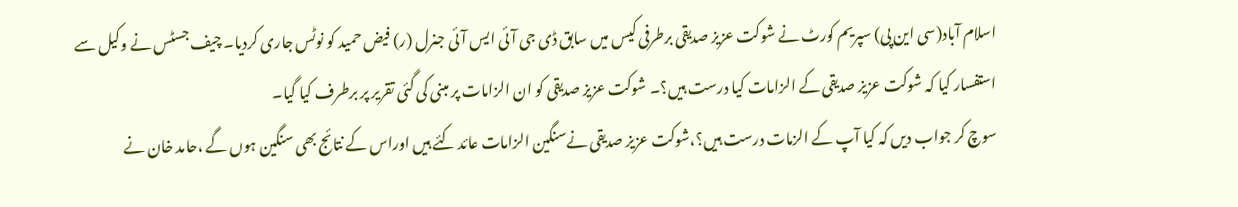اسلام آباد(سی این پی) سپریم کورٹ نے شوکت عزیز صدیقی برطرفی کیس میں سابق ڈی جی آئی ایس آئی جنرل (ر) فیض حمید کو نوٹس جاری کردیا۔ چیف جسٹس نے وکیل سے استفسار کیا کہ شوکت عزیز صدیقی کے الزامات کیا درست ہیں؟۔ شوکت عزیز صدیقی کو ان الزامات پر مبنی کی گئی تقریر پر برطرف کیا گیا۔
سوچ کر جواب دیں کہ کیا آپ کے الزمات درست ہیں؟،شوکت عزیز صدیقی نےسنگین الزامات عائد کئے ہیں اوراس کے نتائج بھی سنگین ہوں گے ،حامد خان نے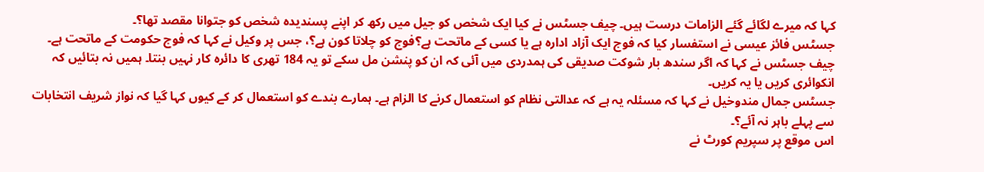کہا کہ میرے لگائے گئے الزامات درست ہیں۔ چیف جسٹس نے کیا ایک شخص کو جیل میں رکھ کر اپنے پسندیدہ شخص کو جتوانا مقصد تھا؟۔
جسٹس فائز عیسی نے استفسار کیا کہ فوج ایک آزاد ادارہ ہے یا کسی کے ماتحت ہے؟فوج کو چلاتا کون ہے؟، جس پر وکیل نے کہا کہ فوج حکومت کے ماتحت ہے۔ چیف جسٹس نے کہا کہ اگر سندھ بار شوکت صدیقی کی ہمدردی میں آئی کہ ان کو پنشن مل سکے تو یہ 184 تھری کا دائرہ کار نہیں بنتا۔ ہمیں نہ بتائیں کہ انکوائری کریں یا یہ کریں۔
جسٹس جمال مندوخیل نے کہا کہ مسئلہ یہ ہے کہ عدالتی نظام کو استعمال کرنے کا الزام ہے۔ ہمارے بندے کو استعمال کر کے کیوں کہا گیا کہ نواز شریف انتخابات سے پہلے باہر نہ آئے؟۔
اس موقع پر سپریم کورٹ نے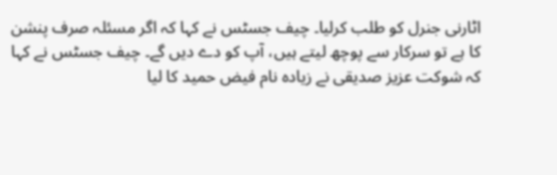اٹارنی جنرل کو طلب کرلیا۔ چیف جسٹس نے کہا کہ اگر مسئلہ صرف پنشن کا ہے تو سرکار سے پوچھ لیتے ہیں، آپ کو دے دیں گے۔ چیف جسٹس نے کہا کہ شوکت عزیز صدیقی نے زیادہ نام فیض حمید کا لیا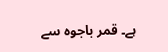ہے۔ قمر باجوہ سے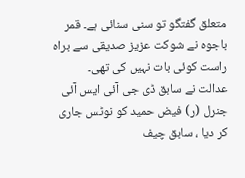متعلق گفتگو تو سنی سنائی ہے۔ قمر باجوہ نے شوکت عزیز صدیقی سے براہ راست کوئی بات نہیں کی تھی۔
عدالت نے سابق ڈی جی آئی ایس آئی جنرل (ر) فیض حمید کو نوٹس جاری کر دیا ، سابق چیف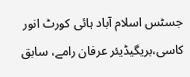جسٹس اسلام آباد ہائی کورٹ انور کاسی،بریگیڈیئر عرفان رامے، سابق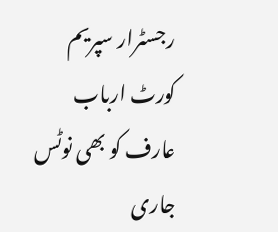رجسٹرار سپریم کورٹ ارباب عارف کو بھی نوٹس جاری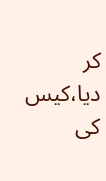کر دیا،کیس کی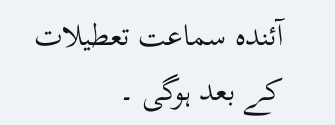آئندہ سماعت تعطیلات کے بعد ہوگی ۔